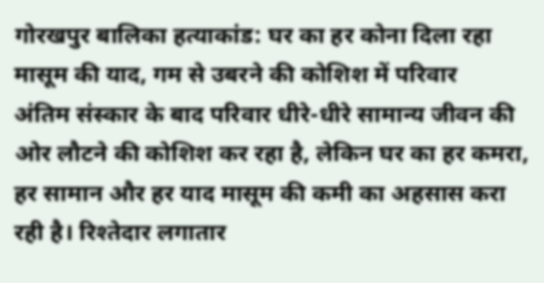गोरखपुर बालिका हत्याकांड: घर का हर कोना दिला रहा मासूम की याद, गम से उबरने की कोशिश में परिवार
अंतिम संस्कार के बाद परिवार धीरे-धीरे सामान्य जीवन की ओर लौटने की कोशिश कर रहा है, लेकिन घर का हर कमरा, हर सामान और हर याद मासूम की कमी का अहसास करा रही है। रिश्तेदार लगातार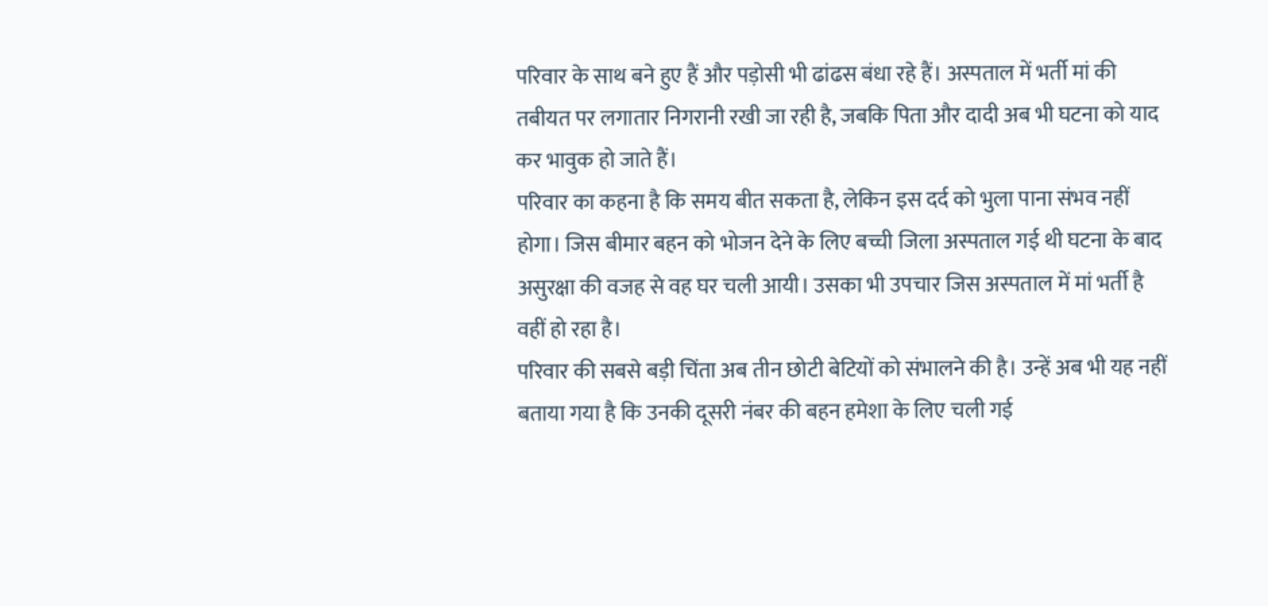परिवार के साथ बने हुए हैं और पड़ोसी भी ढांढस बंधा रहे हैं। अस्पताल में भर्ती मां की तबीयत पर लगातार निगरानी रखी जा रही है, जबकि पिता और दादी अब भी घटना को याद कर भावुक हो जाते हैं।
परिवार का कहना है कि समय बीत सकता है, लेकिन इस दर्द को भुला पाना संभव नहीं होगा। जिस बीमार बहन को भोजन देने के लिए बच्ची जिला अस्पताल गई थी घटना के बाद असुरक्षा की वजह से वह घर चली आयी। उसका भी उपचार जिस अस्पताल में मां भर्ती है वहीं हो रहा है।
परिवार की सबसे बड़ी चिंता अब तीन छोटी बेटियों को संभालने की है। उन्हें अब भी यह नहीं बताया गया है कि उनकी दूसरी नंबर की बहन हमेशा के लिए चली गई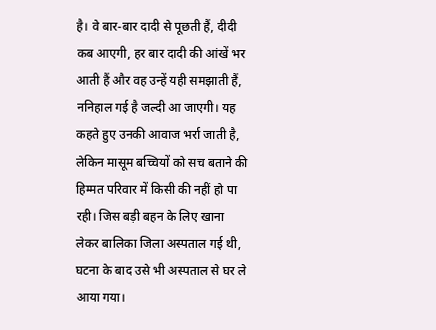है। वे बार-बार दादी से पूछती हैं, दीदी कब आएगी, हर बार दादी की आंखें भर आती हैं और वह उन्हें यही समझाती हैं, ननिहाल गई है जल्दी आ जाएगी। यह कहते हुए उनकी आवाज भर्रा जाती है, लेकिन मासूम बच्चियों को सच बताने की हिम्मत परिवार में किसी की नहीं हो पा रही। जिस बड़ी बहन के लिए खाना लेकर बालिका जिला अस्पताल गई थी, घटना के बाद उसे भी अस्पताल से घर ले आया गया।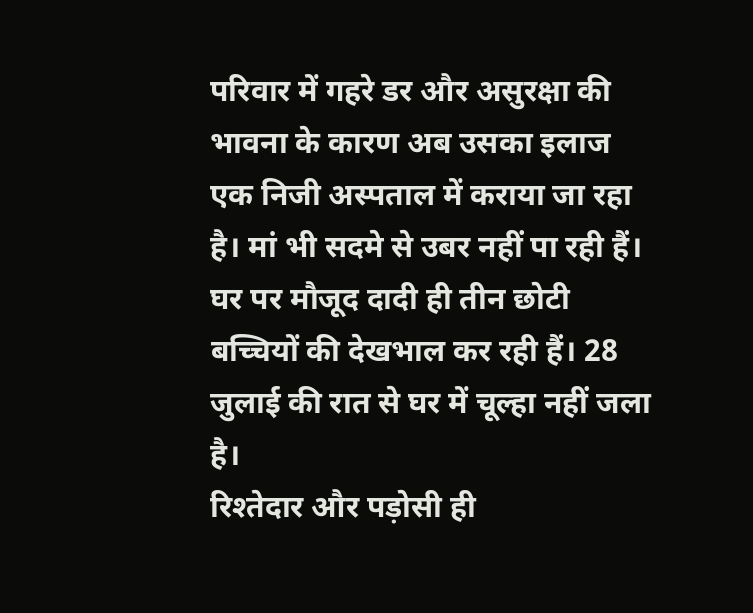परिवार में गहरे डर और असुरक्षा की भावना के कारण अब उसका इलाज एक निजी अस्पताल में कराया जा रहा है। मां भी सदमे से उबर नहीं पा रही हैं। घर पर मौजूद दादी ही तीन छोटी बच्चियों की देखभाल कर रही हैं। 28 जुलाई की रात से घर में चूल्हा नहीं जला है।
रिश्तेदार और पड़ोसी ही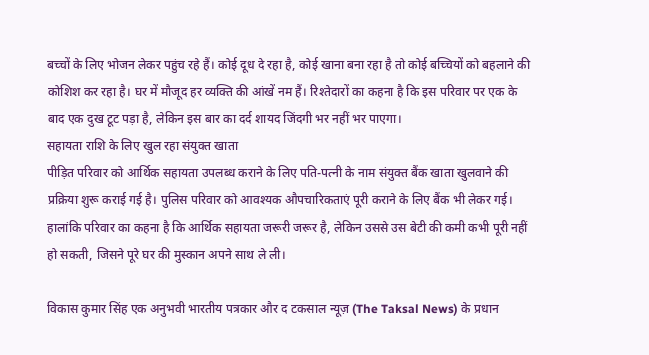बच्चों के लिए भोजन लेकर पहुंच रहे हैं। कोई दूध दे रहा है, कोई खाना बना रहा है तो कोई बच्चियों को बहलाने की कोशिश कर रहा है। घर में मौजूद हर व्यक्ति की आंखें नम हैं। रिश्तेदारों का कहना है कि इस परिवार पर एक के बाद एक दुख टूट पड़ा है, लेकिन इस बार का दर्द शायद जिंदगी भर नहीं भर पाएगा।
सहायता राशि के लिए खुल रहा संयुक्त खाता
पीड़ित परिवार को आर्थिक सहायता उपलब्ध कराने के लिए पति-पत्नी के नाम संयुक्त बैंक खाता खुलवाने की प्रक्रिया शुरू कराई गई है। पुलिस परिवार को आवश्यक औपचारिकताएं पूरी कराने के लिए बैंक भी लेकर गई। हालांकि परिवार का कहना है कि आर्थिक सहायता जरूरी जरूर है, लेकिन उससे उस बेटी की कमी कभी पूरी नहीं हो सकती, जिसने पूरे घर की मुस्कान अपने साथ ले ली।

विकास कुमार सिंह एक अनुभवी भारतीय पत्रकार और द टकसाल न्यूज़ (The Taksal News) के प्रधान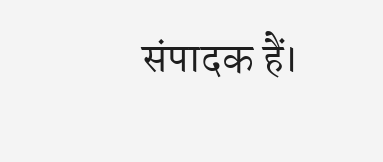संपादक हैं।